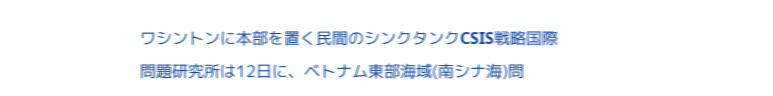ワシントンに本部を置く民間のシンクタンクCSIS戦略国際問題研究所は12日に、ベトナム東部海域(南シナ海)問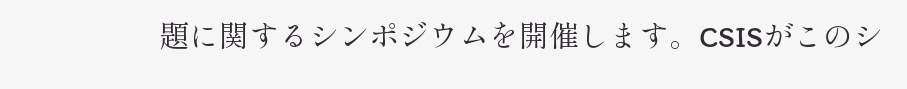題に関するシンポジウムを開催します。CSISがこのシ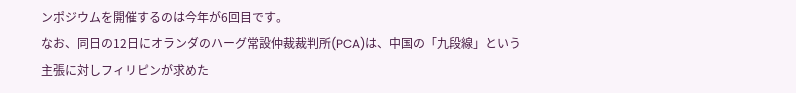ンポジウムを開催するのは今年が6回目です。
なお、同日の12日にオランダのハーグ常設仲裁裁判所(PCA)は、中国の「九段線」という主張に対しフィリピンが求めた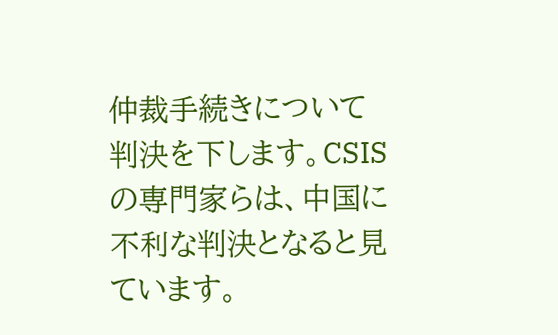仲裁手続きについて判決を下します。CSISの専門家らは、中国に不利な判決となると見ています。